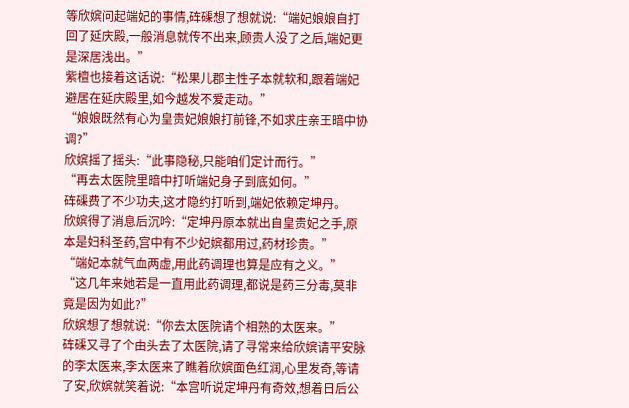等欣嫔问起端妃的事情,砗磲想了想就说:“端妃娘娘自打回了延庆殿,一般消息就传不出来,顾贵人没了之后,端妃更是深居浅出。”
紫檀也接着这话说:“松果儿郡主性子本就软和,跟着端妃避居在延庆殿里,如今越发不爱走动。”
“娘娘既然有心为皇贵妃娘娘打前锋,不如求庄亲王暗中协调?”
欣嫔摇了摇头:“此事隐秘,只能咱们定计而行。”
“再去太医院里暗中打听端妃身子到底如何。”
砗磲费了不少功夫,这才隐约打听到,端妃依赖定坤丹。
欣嫔得了消息后沉吟:“定坤丹原本就出自皇贵妃之手,原本是妇科圣药,宫中有不少妃嫔都用过,药材珍贵。”
“端妃本就气血两虚,用此药调理也算是应有之义。”
“这几年来她若是一直用此药调理,都说是药三分毒,莫非竟是因为如此?”
欣嫔想了想就说:“你去太医院请个相熟的太医来。”
砗磲又寻了个由头去了太医院,请了寻常来给欣嫔请平安脉的李太医来,李太医来了瞧着欣嫔面色红润,心里发奇,等请了安,欣嫔就笑着说:“本宫听说定坤丹有奇效,想着日后公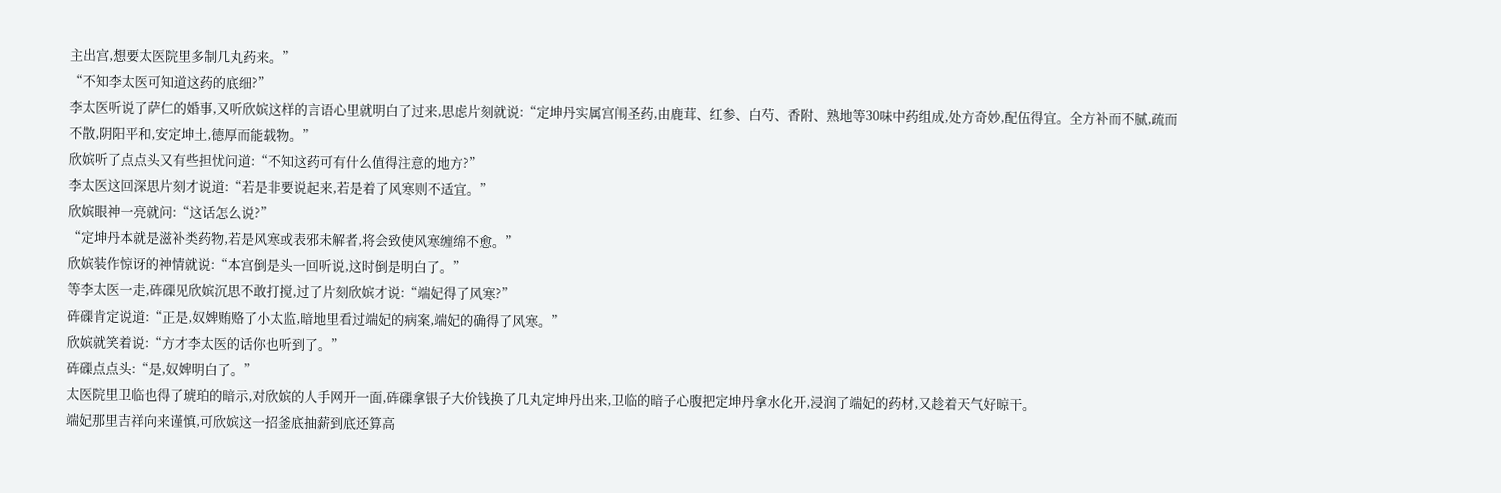主出宫,想要太医院里多制几丸药来。”
“不知李太医可知道这药的底细?”
李太医听说了萨仁的婚事,又听欣嫔这样的言语心里就明白了过来,思虑片刻就说:“定坤丹实属宫闱圣药,由鹿茸、红参、白芍、香附、熟地等30味中药组成,处方奇妙,配伍得宜。全方补而不腻,疏而不散,阴阳平和,安定坤土,德厚而能载物。”
欣嫔听了点点头又有些担忧问道:“不知这药可有什么值得注意的地方?”
李太医这回深思片刻才说道:“若是非要说起来,若是着了风寒则不适宜。”
欣嫔眼神一亮就问:“这话怎么说?”
“定坤丹本就是滋补类药物,若是风寒或表邪未解者,将会致使风寒缠绵不愈。”
欣嫔装作惊讶的神情就说:“本宫倒是头一回听说,这时倒是明白了。”
等李太医一走,砗磲见欣嫔沉思不敢打搅,过了片刻欣嫔才说:“端妃得了风寒?”
砗磲肯定说道:“正是,奴婢贿赂了小太监,暗地里看过端妃的病案,端妃的确得了风寒。”
欣嫔就笑着说:“方才李太医的话你也听到了。”
砗磲点点头:“是,奴婢明白了。”
太医院里卫临也得了琥珀的暗示,对欣嫔的人手网开一面,砗磲拿银子大价钱换了几丸定坤丹出来,卫临的暗子心腹把定坤丹拿水化开,浸润了端妃的药材,又趁着天气好晾干。
端妃那里吉祥向来谨慎,可欣嫔这一招釜底抽薪到底还算高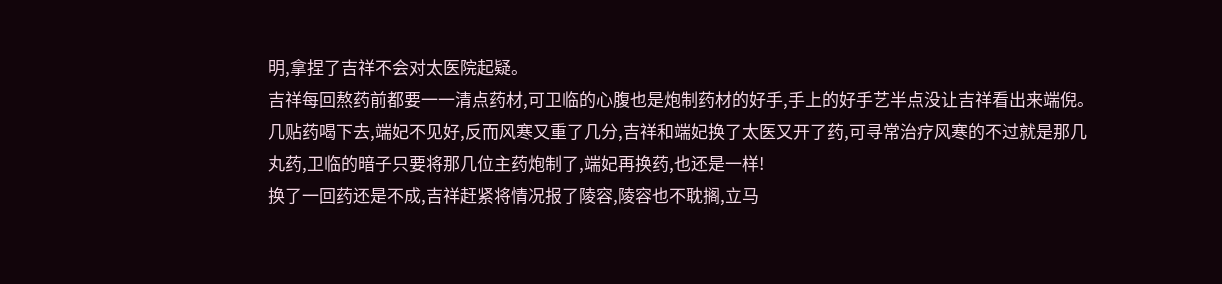明,拿捏了吉祥不会对太医院起疑。
吉祥每回熬药前都要一一清点药材,可卫临的心腹也是炮制药材的好手,手上的好手艺半点没让吉祥看出来端倪。
几贴药喝下去,端妃不见好,反而风寒又重了几分,吉祥和端妃换了太医又开了药,可寻常治疗风寒的不过就是那几丸药,卫临的暗子只要将那几位主药炮制了,端妃再换药,也还是一样!
换了一回药还是不成,吉祥赶紧将情况报了陵容,陵容也不耽搁,立马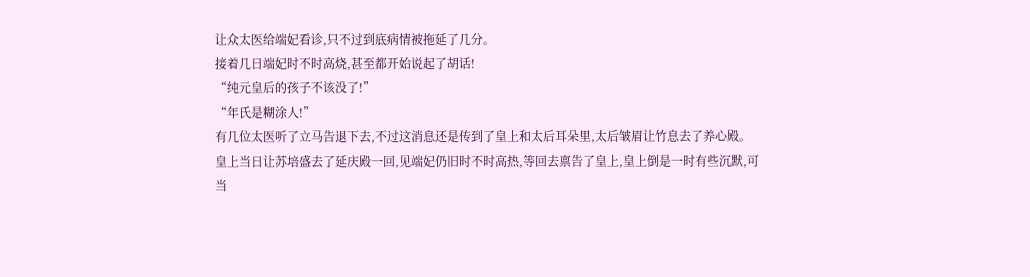让众太医给端妃看诊,只不过到底病情被拖延了几分。
接着几日端妃时不时高烧,甚至都开始说起了胡话!
“纯元皇后的孩子不该没了!”
“年氏是糊涂人!”
有几位太医听了立马告退下去,不过这消息还是传到了皇上和太后耳朵里,太后皱眉让竹息去了养心殿。
皇上当日让苏培盛去了延庆殿一回,见端妃仍旧时不时高热,等回去禀告了皇上,皇上倒是一时有些沉默,可当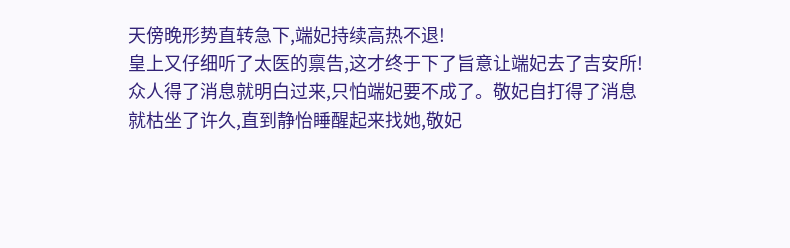天傍晚形势直转急下,端妃持续高热不退!
皇上又仔细听了太医的禀告,这才终于下了旨意让端妃去了吉安所!
众人得了消息就明白过来,只怕端妃要不成了。敬妃自打得了消息就枯坐了许久,直到静怡睡醒起来找她,敬妃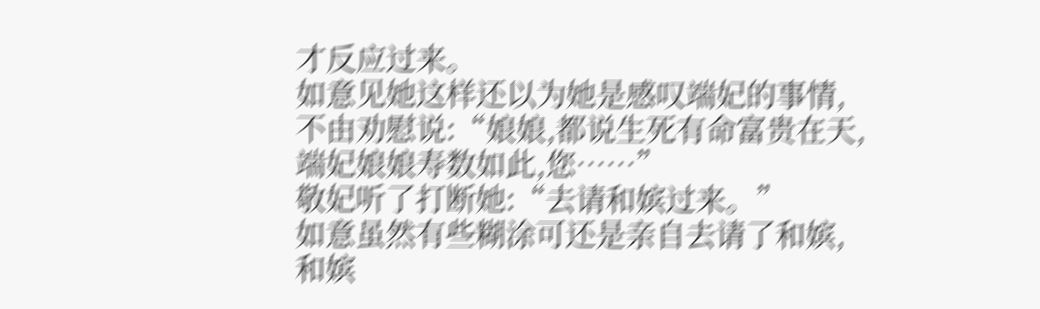才反应过来。
如意见她这样还以为她是感叹端妃的事情,不由劝慰说:“娘娘,都说生死有命富贵在天,端妃娘娘寿数如此,您……”
敬妃听了打断她:“去请和嫔过来。”
如意虽然有些糊涂可还是亲自去请了和嫔,和嫔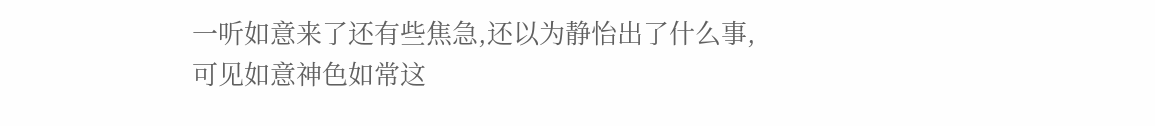一听如意来了还有些焦急,还以为静怡出了什么事,可见如意神色如常这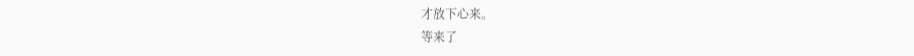才放下心来。
等来了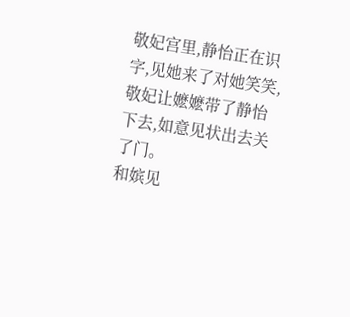敬妃宫里,静怡正在识字,见她来了对她笑笑,敬妃让嬷嬷带了静怡下去,如意见状出去关了门。
和嫔见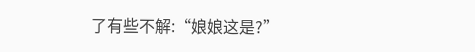了有些不解:“娘娘这是?”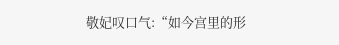敬妃叹口气:“如今宫里的形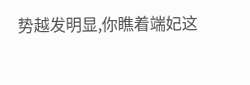势越发明显,你瞧着端妃这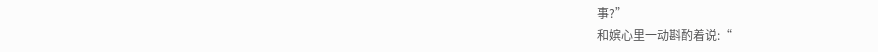事?”
和嫔心里一动斟酌着说:“